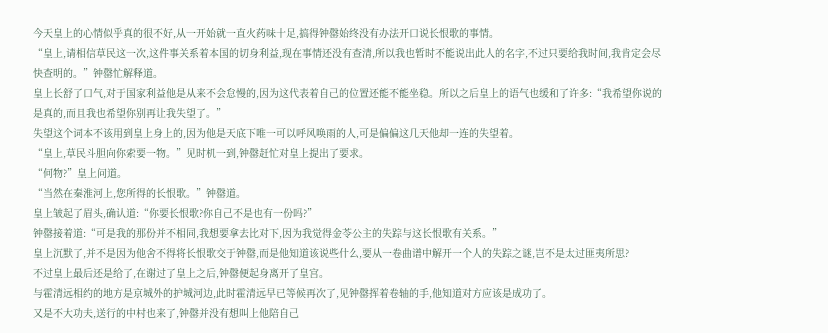今天皇上的心情似乎真的很不好,从一开始就一直火药味十足,搞得钟罄始终没有办法开口说长恨歌的事情。
“皇上,请相信草民这一次,这件事关系着本国的切身利益,现在事情还没有查清,所以我也暂时不能说出此人的名字,不过只要给我时间,我肯定会尽快查明的。”钟罄忙解释道。
皇上长舒了口气,对于国家利益他是从来不会怠慢的,因为这代表着自己的位置还能不能坐稳。所以之后皇上的语气也缓和了许多:“我希望你说的是真的,而且我也希望你别再让我失望了。”
失望这个词本不该用到皇上身上的,因为他是天底下唯一可以呼风唤雨的人,可是偏偏这几天他却一连的失望着。
“皇上,草民斗胆向你索要一物。”见时机一到,钟罄赶忙对皇上提出了要求。
“何物?”皇上问道。
“当然在秦淮河上,您所得的长恨歌。”钟罄道。
皇上皱起了眉头,确认道:“你要长恨歌?你自己不是也有一份吗?”
钟罄接着道:“可是我的那份并不相同,我想要拿去比对下,因为我觉得金苓公主的失踪与这长恨歌有关系。”
皇上沉默了,并不是因为他舍不得将长恨歌交于钟罄,而是他知道该说些什么,要从一卷曲谱中解开一个人的失踪之谜,岂不是太过匪夷所思?
不过皇上最后还是给了,在谢过了皇上之后,钟罄便起身离开了皇宫。
与霍清远相约的地方是京城外的护城河边,此时霍清远早已等候再次了,见钟罄挥着卷轴的手,他知道对方应该是成功了。
又是不大功夫,送行的中村也来了,钟罄并没有想叫上他陪自己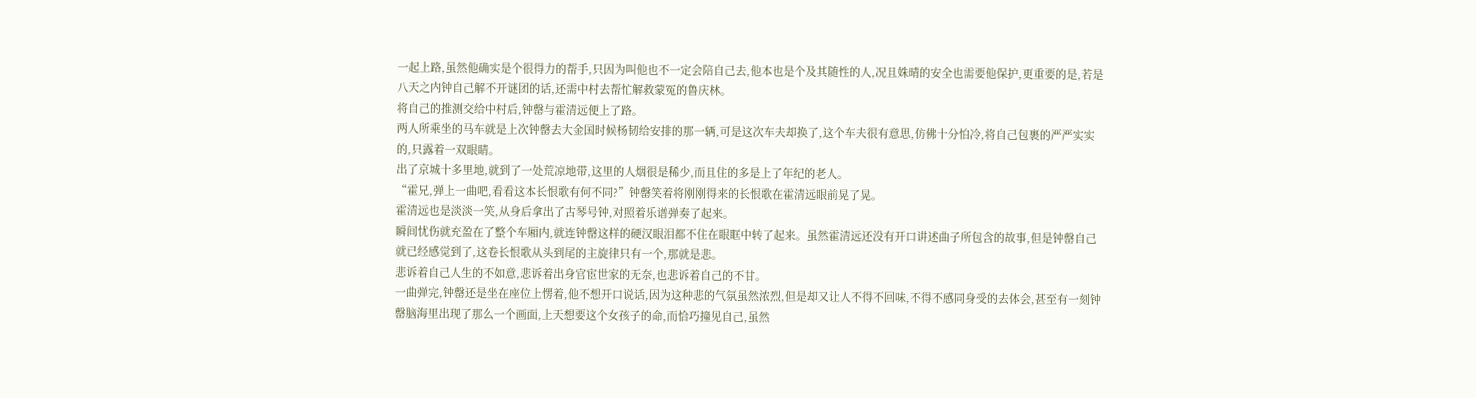一起上路,虽然他确实是个很得力的帮手,只因为叫他也不一定会陪自己去,他本也是个及其随性的人,况且姝晴的安全也需要他保护,更重要的是,若是八天之内钟自己解不开谜团的话,还需中村去帮忙解救蒙冤的鲁庆林。
将自己的推测交给中村后,钟罄与霍清远便上了路。
两人所乘坐的马车就是上次钟罄去大金国时候杨韧给安排的那一辆,可是这次车夫却换了,这个车夫很有意思,仿佛十分怕冷,将自己包裹的严严实实的,只露着一双眼睛。
出了京城十多里地,就到了一处荒凉地带,这里的人烟很是稀少,而且住的多是上了年纪的老人。
“霍兄,弹上一曲吧,看看这本长恨歌有何不同?”钟罄笑着将刚刚得来的长恨歌在霍清远眼前晃了晃。
霍清远也是淡淡一笑,从身后拿出了古琴号钟,对照着乐谱弹奏了起来。
瞬间忧伤就充盈在了整个车厢内,就连钟罄这样的硬汉眼泪都不住在眼眶中转了起来。虽然霍清远还没有开口讲述曲子所包含的故事,但是钟罄自己就已经感觉到了,这卷长恨歌从头到尾的主旋律只有一个,那就是悲。
悲诉着自己人生的不如意,悲诉着出身官宦世家的无奈,也悲诉着自己的不甘。
一曲弹完,钟罄还是坐在座位上愣着,他不想开口说话,因为这种悲的气氛虽然浓烈,但是却又让人不得不回味,不得不感同身受的去体会,甚至有一刻钟罄脑海里出现了那么一个画面,上天想要这个女孩子的命,而恰巧撞见自己,虽然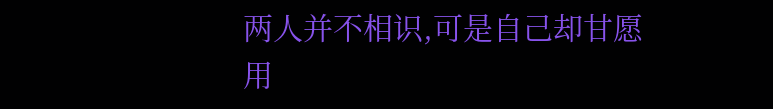两人并不相识,可是自己却甘愿用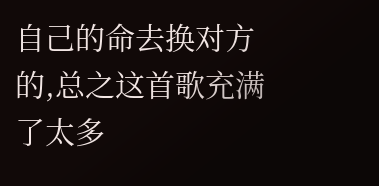自己的命去换对方的,总之这首歌充满了太多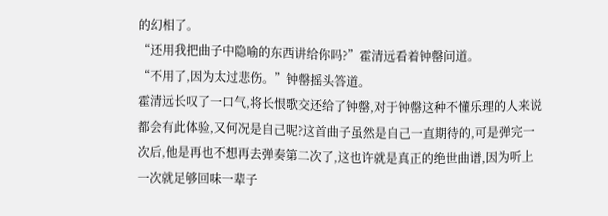的幻相了。
“还用我把曲子中隐喻的东西讲给你吗?”霍清远看着钟罄问道。
“不用了,因为太过悲伤。”钟罄摇头答道。
霍清远长叹了一口气,将长恨歌交还给了钟罄,对于钟罄这种不懂乐理的人来说都会有此体验,又何况是自己呢?这首曲子虽然是自己一直期待的,可是弹完一次后,他是再也不想再去弹奏第二次了,这也许就是真正的绝世曲谱,因为听上一次就足够回味一辈子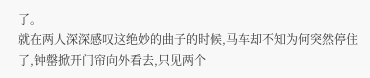了。
就在两人深深感叹这绝妙的曲子的时候,马车却不知为何突然停住了,钟罄掀开门帘向外看去,只见两个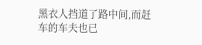黑衣人挡道了路中间,而赶车的车夫也已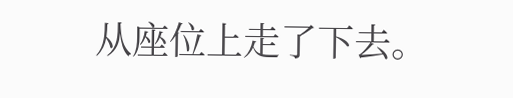从座位上走了下去。